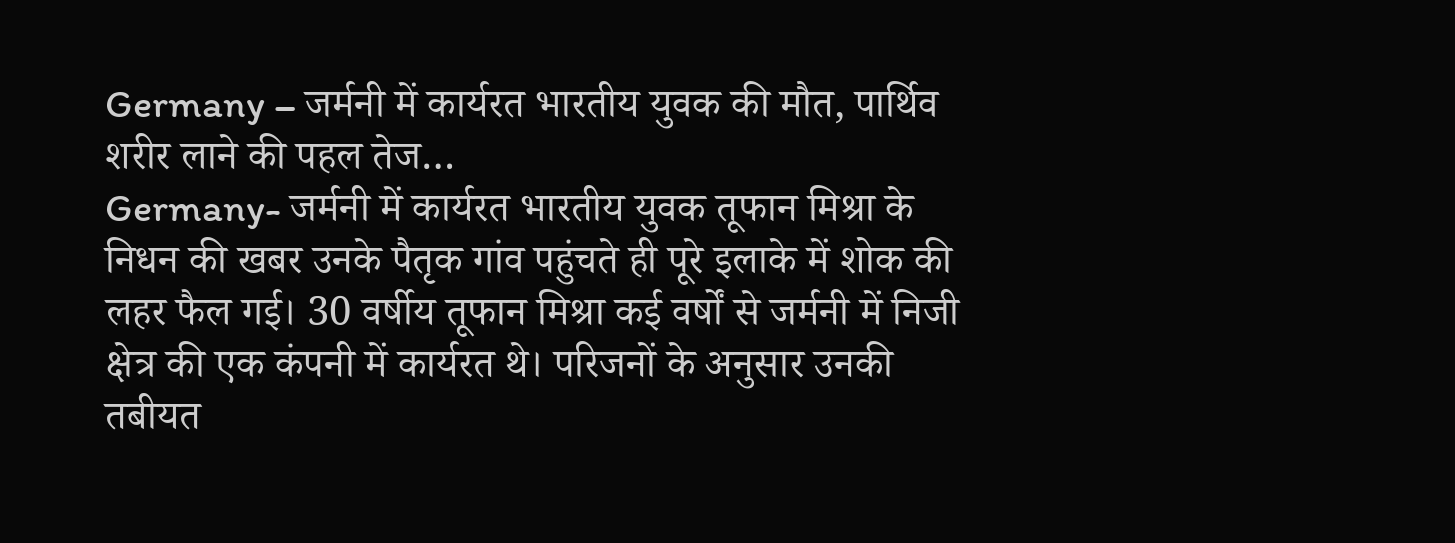Germany – जर्मनी में कार्यरत भारतीय युवक की मौत, पार्थिव शरीर लाने की पहल तेज…
Germany- जर्मनी में कार्यरत भारतीय युवक तूफान मिश्रा के निधन की खबर उनके पैतृक गांव पहुंचते ही पूरे इलाके में शोक की लहर फैल गई। 30 वर्षीय तूफान मिश्रा कई वर्षों से जर्मनी में निजी क्षेत्र की एक कंपनी में कार्यरत थे। परिजनों के अनुसार उनकी तबीयत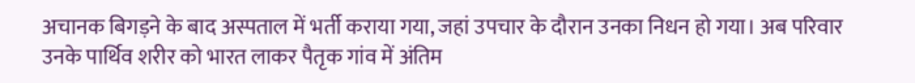अचानक बिगड़ने के बाद अस्पताल में भर्ती कराया गया, जहां उपचार के दौरान उनका निधन हो गया। अब परिवार उनके पार्थिव शरीर को भारत लाकर पैतृक गांव में अंतिम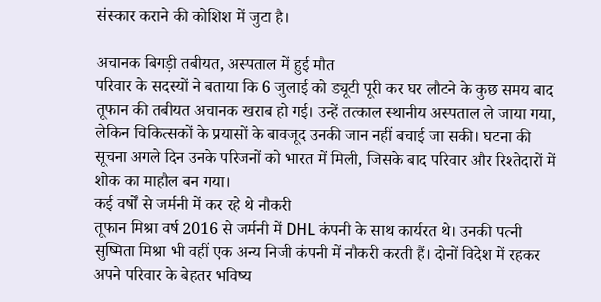संस्कार कराने की कोशिश में जुटा है।

अचानक बिगड़ी तबीयत, अस्पताल में हुई मौत
परिवार के सदस्यों ने बताया कि 6 जुलाई को ड्यूटी पूरी कर घर लौटने के कुछ समय बाद तूफान की तबीयत अचानक खराब हो गई। उन्हें तत्काल स्थानीय अस्पताल ले जाया गया, लेकिन चिकित्सकों के प्रयासों के बावजूद उनकी जान नहीं बचाई जा सकी। घटना की सूचना अगले दिन उनके परिजनों को भारत में मिली, जिसके बाद परिवार और रिश्तेदारों में शोक का माहौल बन गया।
कई वर्षों से जर्मनी में कर रहे थे नौकरी
तूफान मिश्रा वर्ष 2016 से जर्मनी में DHL कंपनी के साथ कार्यरत थे। उनकी पत्नी सुष्मिता मिश्रा भी वहीं एक अन्य निजी कंपनी में नौकरी करती हैं। दोनों विदेश में रहकर अपने परिवार के बेहतर भविष्य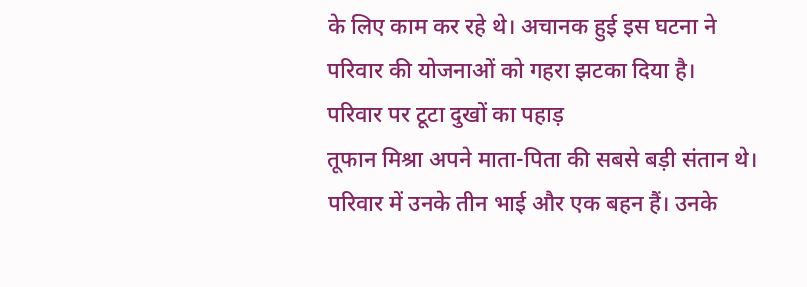के लिए काम कर रहे थे। अचानक हुई इस घटना ने परिवार की योजनाओं को गहरा झटका दिया है।
परिवार पर टूटा दुखों का पहाड़
तूफान मिश्रा अपने माता-पिता की सबसे बड़ी संतान थे। परिवार में उनके तीन भाई और एक बहन हैं। उनके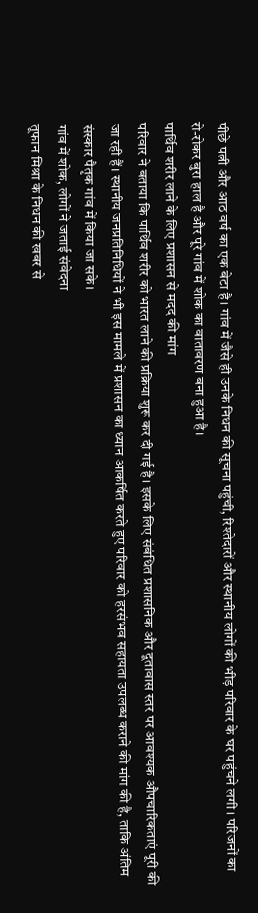पीछे पत्नी और आठ वर्ष का एक बेटा है। गांव में जैसे ही उनके निधन की सूचना पहुंची, रिश्तेदारों और स्थानीय लोगों की भीड़ परिवार के घर पहुंचने लगी। परिजनों का रो-रोकर बुरा हाल है और पूरे गांव में शोक का वातावरण बना हुआ है।
पार्थिव शरीर लाने के लिए प्रशासन से मदद की मांग
परिवार ने बताया कि पार्थिव शरीर को भारत लाने की प्रक्रिया शुरू कर दी गई है। इसके लिए संबंधित प्रशासनिक और दूतावास स्तर पर आवश्यक औपचारिकताएं पूरी की जा रही हैं। स्थानीय जनप्रतिनिधियों ने भी इस मामले में प्रशासन का ध्यान आकर्षित करते हुए परिवार को हरसंभव सहायता उपलब्ध कराने की मांग की है, ताकि अंतिम संस्कार पैतृक गांव में किया जा सके।
गांव में शोक, लोगों ने जताई संवेदना
तूफान मिश्रा के निधन की खबर से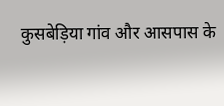कुसबेड़िया गांव और आसपास के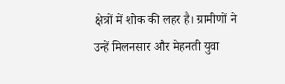क्षेत्रों में शोक की लहर है। ग्रामीणों ने उन्हें मिलनसार और मेहनती युवा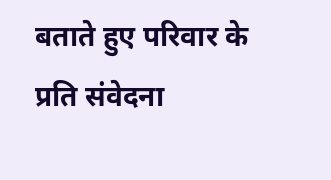बताते हुए परिवार के प्रति संवेदना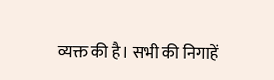व्यक्त की है। सभी की निगाहें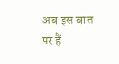अब इस बात पर हैं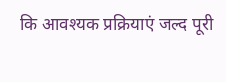कि आवश्यक प्रक्रियाएं जल्द पूरी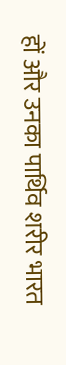हों और उनका पार्थिव शरीर भारत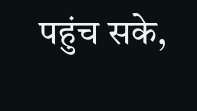पहुंच सके,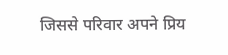जिससे परिवार अपने प्रिय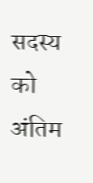सदस्य को अंतिम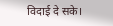विदाई दे सके।